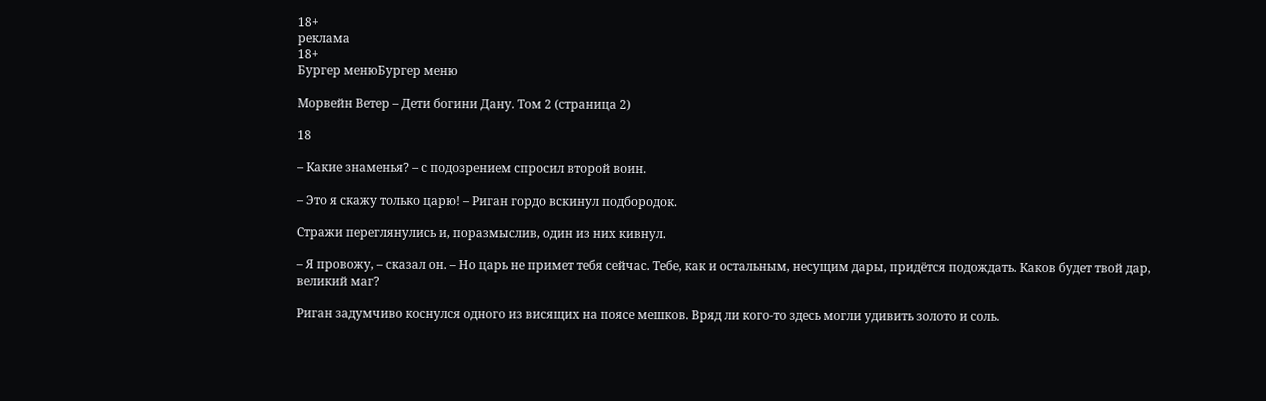18+
реклама
18+
Бургер менюБургер меню

Морвейн Ветер – Дети богини Дану. Том 2 (страница 2)

18

– Какие знаменья? – с подозрением спросил второй воин.

– Это я скажу только царю! – Риган гордо вскинул подбородок.

Стражи переглянулись и, поразмыслив, один из них кивнул.

– Я провожу, – сказал он. – Но царь не примет тебя сейчас. Тебе, как и остальным, несущим дары, придётся подождать. Каков будет твой дар, великий маг?

Риган задумчиво коснулся одного из висящих на поясе мешков. Вряд ли кого-то здесь могли удивить золото и соль.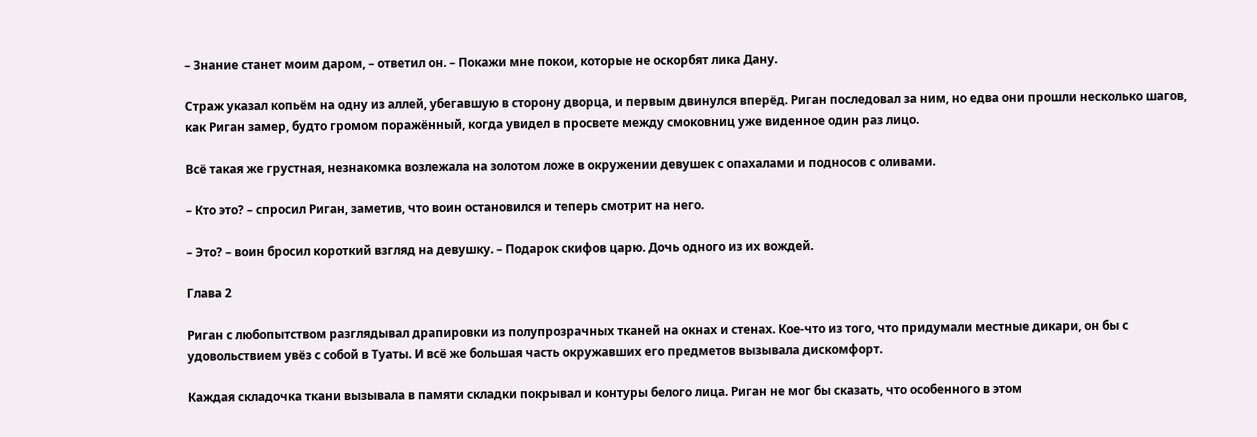– Знание станет моим даром, – ответил он. – Покажи мне покои, которые не оскорбят лика Дану.

Страж указал копьём на одну из аллей, убегавшую в сторону дворца, и первым двинулся вперёд. Риган последовал за ним, но едва они прошли несколько шагов, как Риган замер, будто громом поражённый, когда увидел в просвете между смоковниц уже виденное один раз лицо.

Всё такая же грустная, незнакомка возлежала на золотом ложе в окружении девушек с опахалами и подносов с оливами.

– Кто это? – спросил Риган, заметив, что воин остановился и теперь смотрит на него.

– Это? – воин бросил короткий взгляд на девушку. – Подарок скифов царю. Дочь одного из их вождей.

Глава 2

Риган с любопытством разглядывал драпировки из полупрозрачных тканей на окнах и стенах. Кое-что из того, что придумали местные дикари, он бы с удовольствием увёз с собой в Туаты. И всё же большая часть окружавших его предметов вызывала дискомфорт.

Каждая складочка ткани вызывала в памяти складки покрывал и контуры белого лица. Риган не мог бы сказать, что особенного в этом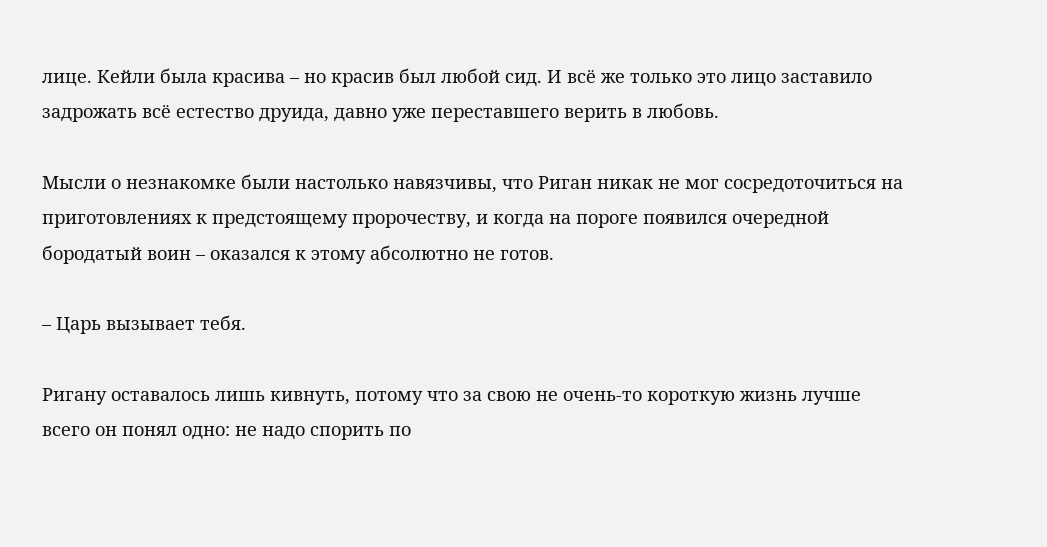лице. Кейли была красива – но красив был любой сид. И всё же только это лицо заставило задрожать всё естество друида, давно уже переставшего верить в любовь.

Мысли о незнакомке были настолько навязчивы, что Риган никак не мог сосредоточиться на приготовлениях к предстоящему пророчеству, и когда на пороге появился очередной бородатый воин – оказался к этому абсолютно не готов.

– Царь вызывает тебя.

Ригану оставалось лишь кивнуть, потому что за свою не очень-то короткую жизнь лучше всего он понял одно: не надо спорить по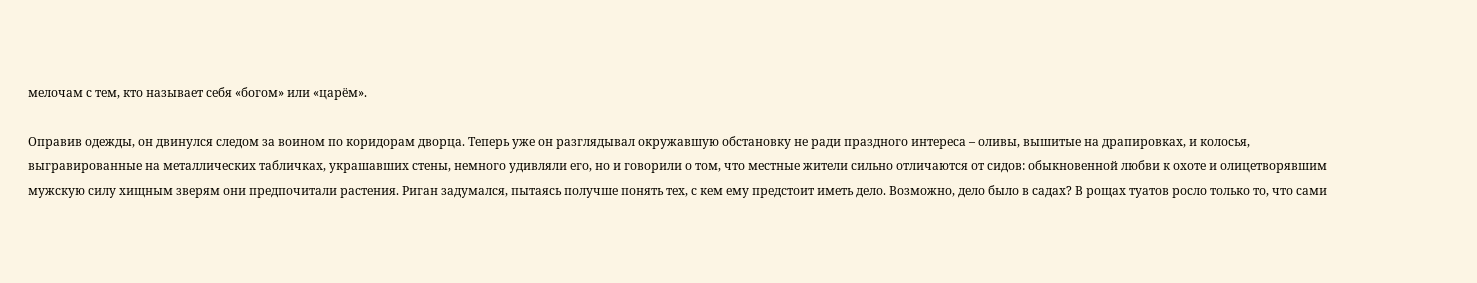мелочам с тем, кто называет себя «богом» или «царём».

Оправив одежды, он двинулся следом за воином по коридорам дворца. Теперь уже он разглядывал окружавшую обстановку не ради праздного интереса – оливы, вышитые на драпировках, и колосья, выгравированные на металлических табличках, украшавших стены, немного удивляли его, но и говорили о том, что местные жители сильно отличаются от сидов: обыкновенной любви к охоте и олицетворявшим мужскую силу хищным зверям они предпочитали растения. Риган задумался, пытаясь получше понять тех, с кем ему предстоит иметь дело. Возможно, дело было в садах? В рощах туатов росло только то, что сами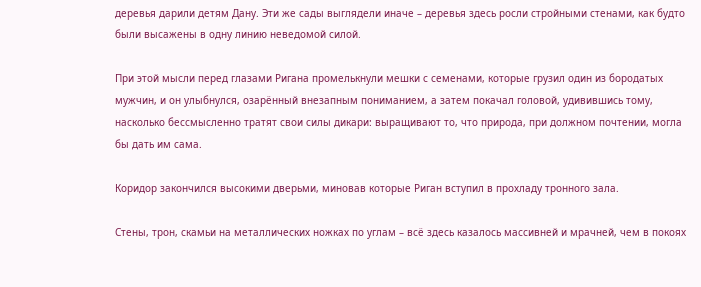деревья дарили детям Дану. Эти же сады выглядели иначе – деревья здесь росли стройными стенами, как будто были высажены в одну линию неведомой силой.

При этой мысли перед глазами Ригана промелькнули мешки с семенами, которые грузил один из бородатых мужчин, и он улыбнулся, озарённый внезапным пониманием, а затем покачал головой, удивившись тому, насколько бессмысленно тратят свои силы дикари: выращивают то, что природа, при должном почтении, могла бы дать им сама.

Коридор закончился высокими дверьми, миновав которые Риган вступил в прохладу тронного зала.

Стены, трон, скамьи на металлических ножках по углам – всё здесь казалось массивней и мрачней, чем в покоях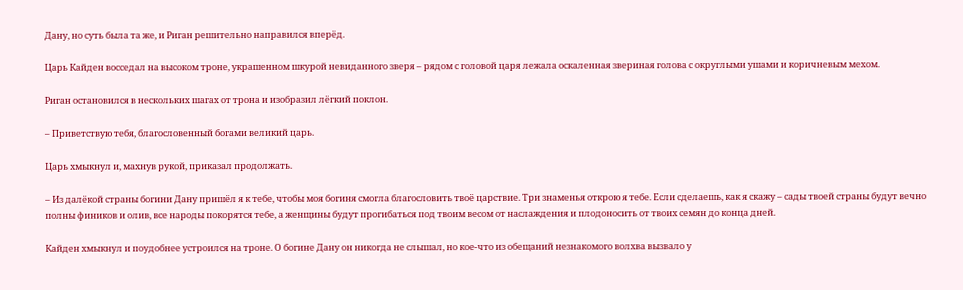Дану, но суть была та же, и Риган решительно направился вперёд.

Царь Кайден восседал на высоком троне, украшенном шкурой невиданного зверя – рядом с головой царя лежала оскаленная звериная голова с округлыми ушами и коричневым мехом.

Риган остановился в нескольких шагах от трона и изобразил лёгкий поклон.

– Приветствую тебя, благословенный богами великий царь.

Царь хмыкнул и, махнув рукой, приказал продолжать.

– Из далёкой страны богини Дану пришёл я к тебе, чтобы моя богиня смогла благословить твоё царствие. Три знаменья открою я тебе. Если сделаешь, как я скажу – сады твоей страны будут вечно полны фиников и олив, все народы покорятся тебе, а женщины будут прогибаться под твоим весом от наслаждения и плодоносить от твоих семян до конца дней.

Кайден хмыкнул и поудобнее устроился на троне. О богине Дану он никогда не слышал, но кое-что из обещаний незнакомого волхва вызвало у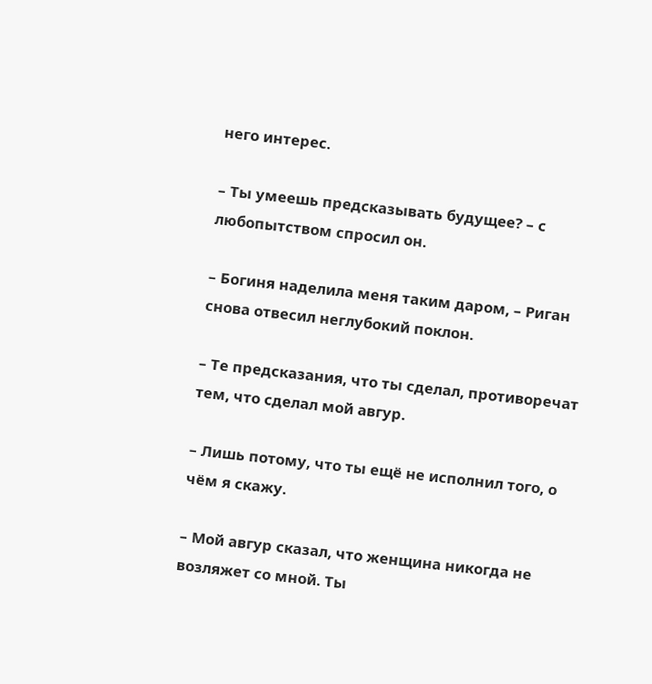него интерес.

– Ты умеешь предсказывать будущее? – с любопытством спросил он.

– Богиня наделила меня таким даром, – Риган снова отвесил неглубокий поклон.

– Те предсказания, что ты сделал, противоречат тем, что сделал мой авгур.

– Лишь потому, что ты ещё не исполнил того, о чём я скажу.

– Мой авгур сказал, что женщина никогда не возляжет со мной. Ты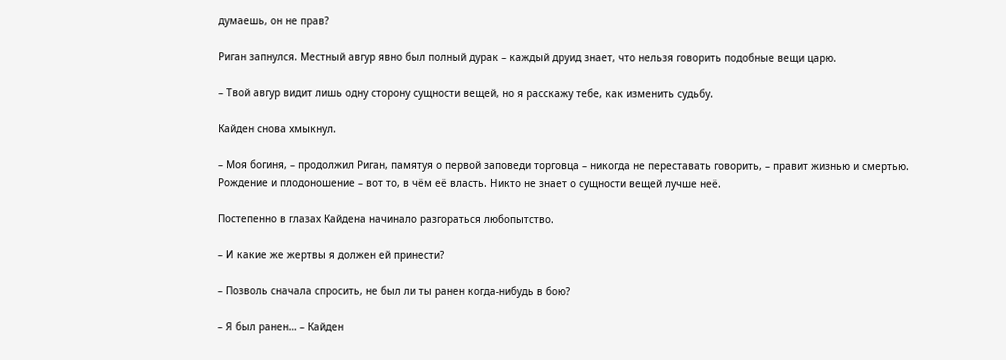думаешь, он не прав?

Риган запнулся. Местный авгур явно был полный дурак – каждый друид знает, что нельзя говорить подобные вещи царю.

– Твой авгур видит лишь одну сторону сущности вещей, но я расскажу тебе, как изменить судьбу.

Кайден снова хмыкнул.

– Моя богиня, – продолжил Риган, памятуя о первой заповеди торговца – никогда не переставать говорить, – правит жизнью и смертью. Рождение и плодоношение – вот то, в чём её власть. Никто не знает о сущности вещей лучше неё.

Постепенно в глазах Кайдена начинало разгораться любопытство.

– И какие же жертвы я должен ей принести?

– Позволь сначала спросить, не был ли ты ранен когда-нибудь в бою?

– Я был ранен… – Кайден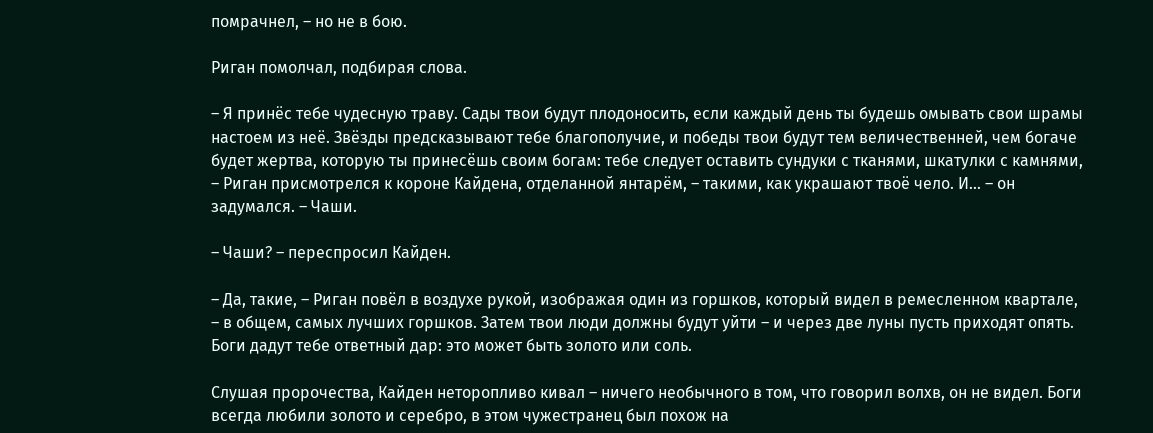помрачнел, – но не в бою.

Риган помолчал, подбирая слова.

– Я принёс тебе чудесную траву. Сады твои будут плодоносить, если каждый день ты будешь омывать свои шрамы настоем из неё. Звёзды предсказывают тебе благополучие, и победы твои будут тем величественней, чем богаче будет жертва, которую ты принесёшь своим богам: тебе следует оставить сундуки с тканями, шкатулки с камнями, – Риган присмотрелся к короне Кайдена, отделанной янтарём, – такими, как украшают твоё чело. И… – он задумался. – Чаши.

– Чаши? – переспросил Кайден.

– Да, такие, – Риган повёл в воздухе рукой, изображая один из горшков, который видел в ремесленном квартале, – в общем, самых лучших горшков. Затем твои люди должны будут уйти – и через две луны пусть приходят опять. Боги дадут тебе ответный дар: это может быть золото или соль.

Слушая пророчества, Кайден неторопливо кивал – ничего необычного в том, что говорил волхв, он не видел. Боги всегда любили золото и серебро, в этом чужестранец был похож на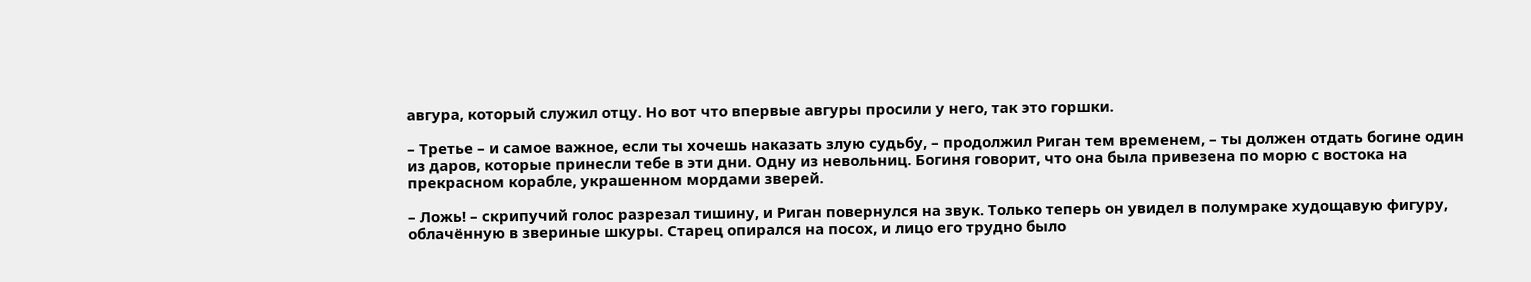авгура, который служил отцу. Но вот что впервые авгуры просили у него, так это горшки.

– Третье – и самое важное, если ты хочешь наказать злую судьбу, – продолжил Риган тем временем, – ты должен отдать богине один из даров, которые принесли тебе в эти дни. Одну из невольниц. Богиня говорит, что она была привезена по морю с востока на прекрасном корабле, украшенном мордами зверей.

– Ложь! – скрипучий голос разрезал тишину, и Риган повернулся на звук. Только теперь он увидел в полумраке худощавую фигуру, облачённую в звериные шкуры. Старец опирался на посох, и лицо его трудно было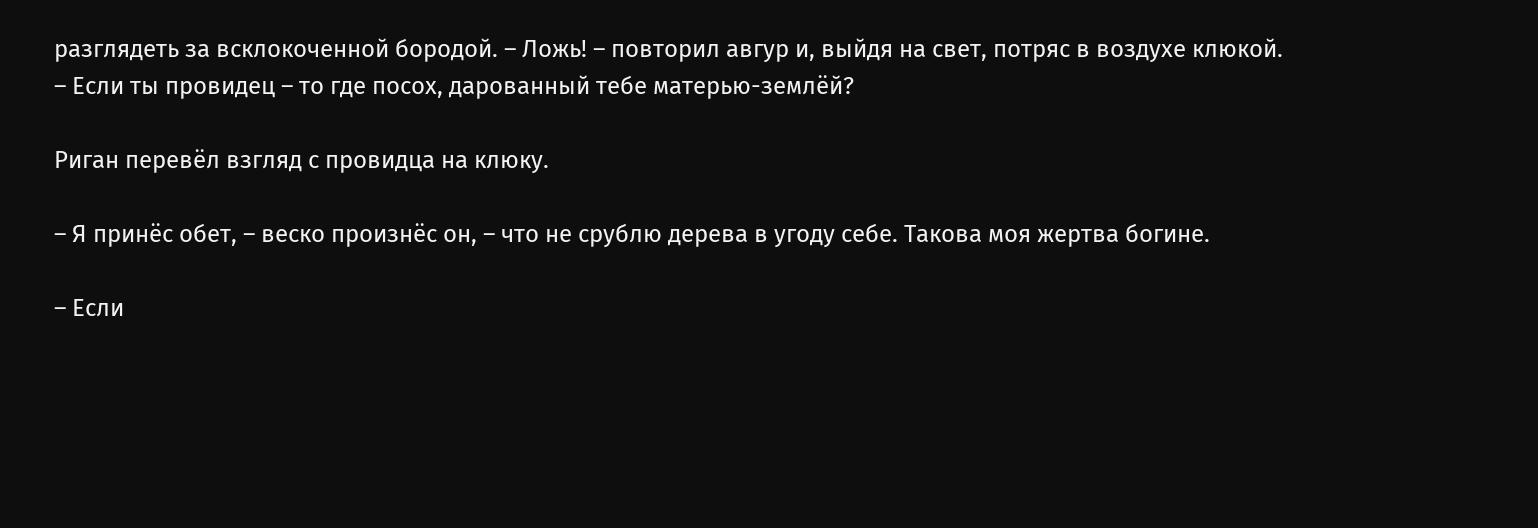разглядеть за всклокоченной бородой. – Ложь! – повторил авгур и, выйдя на свет, потряс в воздухе клюкой. – Если ты провидец – то где посох, дарованный тебе матерью-землёй?

Риган перевёл взгляд с провидца на клюку.

– Я принёс обет, – веско произнёс он, – что не срублю дерева в угоду себе. Такова моя жертва богине.

– Если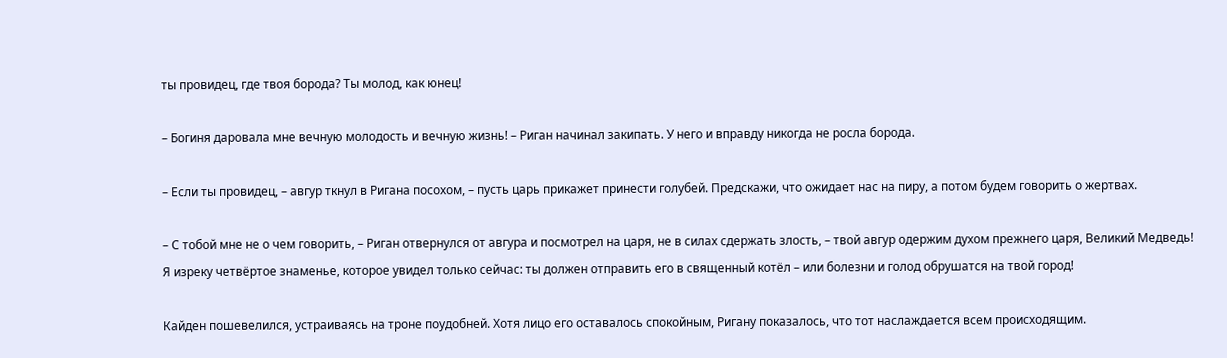ты провидец, где твоя борода? Ты молод, как юнец!

– Богиня даровала мне вечную молодость и вечную жизнь! – Риган начинал закипать. У него и вправду никогда не росла борода.

– Если ты провидец, – авгур ткнул в Ригана посохом, – пусть царь прикажет принести голубей. Предскажи, что ожидает нас на пиру, а потом будем говорить о жертвах.

– С тобой мне не о чем говорить, – Риган отвернулся от авгура и посмотрел на царя, не в силах сдержать злость, – твой авгур одержим духом прежнего царя, Великий Медведь! Я изреку четвёртое знаменье, которое увидел только сейчас: ты должен отправить его в священный котёл – или болезни и голод обрушатся на твой город!

Кайден пошевелился, устраиваясь на троне поудобней. Хотя лицо его оставалось спокойным, Ригану показалось, что тот наслаждается всем происходящим.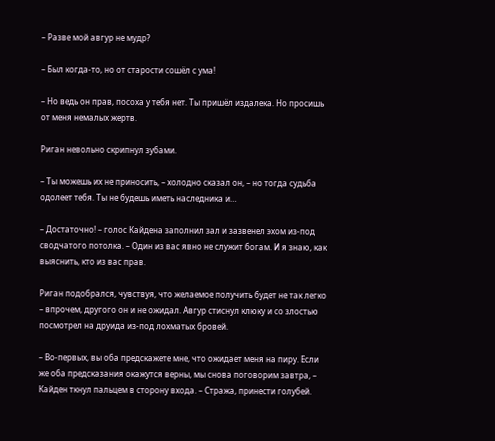– Разве мой авгур не мудр?

– Был когда-то, но от старости сошёл с ума!

– Но ведь он прав, посоха у тебя нет. Ты пришёл издалека. Но просишь от меня немалых жертв.

Риган невольно скрипнул зубами.

– Ты можешь их не приносить, – холодно сказал он, – но тогда судьба одолеет тебя. Ты не будешь иметь наследника и…

– Достаточно! – голос Кайдена заполнил зал и зазвенел эхом из-под сводчатого потолка. – Один из вас явно не служит богам. И я знаю, как выяснить, кто из вас прав.

Риган подобрался, чувствуя, что желаемое получить будет не так легко – впрочем, другого он и не ожидал. Авгур стиснул клюку и со злостью посмотрел на друида из-под лохматых бровей.

– Во-первых, вы оба предскажете мне, что ожидает меня на пиру. Если же оба предсказания окажутся верны, мы снова поговорим завтра, – Кайден ткнул пальцем в сторону входа. – Стража, принести голубей.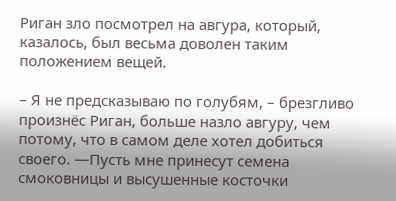Риган зло посмотрел на авгура, который, казалось, был весьма доволен таким положением вещей.

– Я не предсказываю по голубям, – брезгливо произнёс Риган, больше назло авгуру, чем потому, что в самом деле хотел добиться своего. —Пусть мне принесут семена смоковницы и высушенные косточки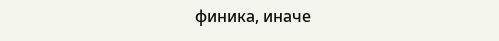финика, иначе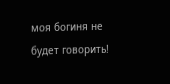моя богиня не будет говорить!